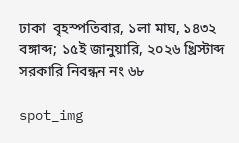ঢাকা  বৃহস্পতিবার, ১লা মাঘ, ১৪৩২ বঙ্গাব্দ; ১৫ই জানুয়ারি, ২০২৬ খ্রিস্টাব্দ          সরকারি নিবন্ধন নং ৬৮

spot_img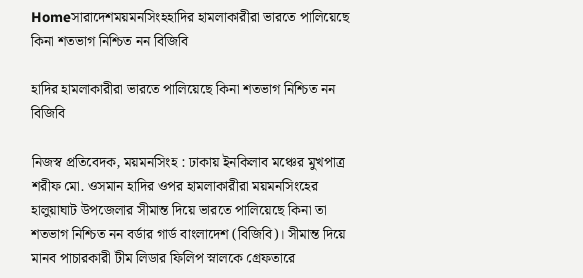Homeসারাদেশময়মনসিংহহাদির হামলাকারীরা ভারতে পালিয়েছে কিনা শতভাগ নিশ্চিত নন বিজিবি

হাদির হামলাকারীরা ভারতে পালিয়েছে কিনা শতভাগ নিশ্চিত নন বিজিবি

নিজস্ব প্রতিবেদক, ময়মনসিংহ : ঢাকায় ইনকিলাব মঞ্চের মুখপাত্র শরীফ মো. ওসমান হাদির ওপর হামলাকারীরা ময়মনসিংহের হালুয়াঘাট উপজেলার সীমান্ত দিয়ে ভারতে পালিয়েছে কিনা তা শতভাগ নিশ্চিত নন বর্ডার গার্ড বাংলাদেশ (বিজিবি)। সীমান্ত দিয়ে মানব পাচারকারী টীম লিডার ফিলিপ স্নালকে গ্রেফতারে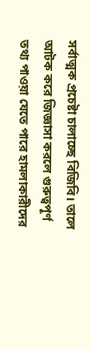সর্বাত্মক প্রচেষ্টা চালাচ্ছে বিজিবি। তালে আটক করে জিজ্ঞাসা করলে গুরুত্বপূর্ণ তথ্য পাওয়া যেতে পারে হামলাকারীদের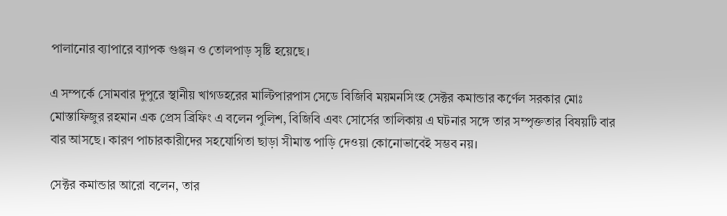পালানোর ব্যাপারে ব্যাপক গুঞ্জন ও তোলপাড় সৃষ্টি হয়েছে।

এ সম্পর্কে সোমবার দুপুরে স্থানীয় খাগডহরের মাল্টিপারপাস সেডে বিজিবি ময়মনসিংহ সেক্টর কমান্ডার কর্ণেল সরকার মোঃ মোস্তাফিজুর রহমান এক প্রেস ব্রিফিং এ বলেন পুলিশ, বিজিবি এবং সোর্সের তালিকায় এ ঘটনার সঙ্গে তার সম্পৃক্ততার বিষয়টি বার বার আসছে। কারণ পাচারকারীদের সহযোগিতা ছাড়া সীমান্ত পাড়ি দেওয়া কোনোভাবেই সম্ভব নয়।

সেক্টর কমান্ডার আরো বলেন, তার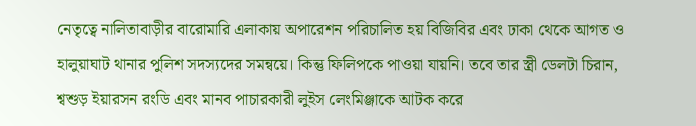নেতৃত্বে নালিতাবাড়ীর বারোমারি এলাকায় অপারেশন পরিচালিত হয় বিজিবির এবং ঢাকা থেকে আগত ও হালুয়াঘাট থানার পুলিশ সদস্যদের সমন্বয়ে। কিন্তু ফিলিপকে পাওয়া যায়নি। তবে তার স্ত্রী ডেলটা চিরান, শ্বশুড় ইয়ারসন রংডি এবং মানব পাচারকারী লুইস লেংমিঞ্জাকে আটক করে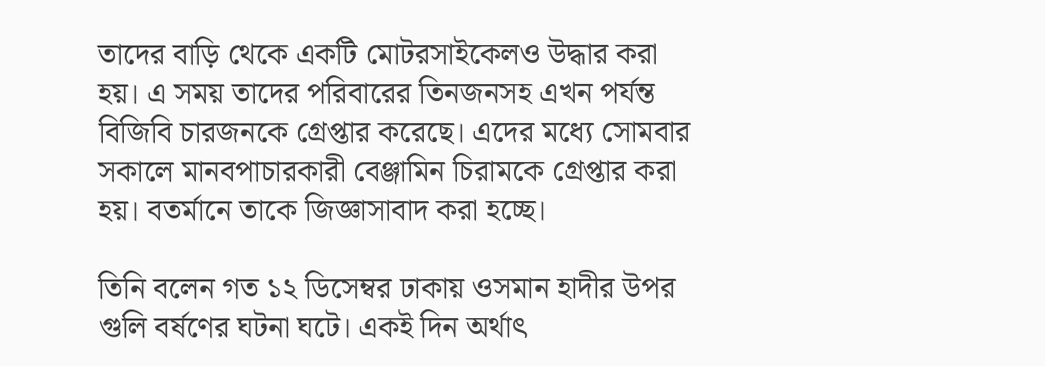তাদের বাড়ি থেকে একটি মোটরসাইকেলও উদ্ধার করা হয়। এ সময় তাদের পরিবারের তিনজনসহ এখন পর্যন্ত বিজিবি চারজনকে গ্রেপ্তার করেছে। এদের মধ্যে সোমবার সকালে মানবপাচারকারী বেঞ্জামিন চিরামকে গ্রেপ্তার করা হয়। বতর্মানে তাকে জিজ্ঞাসাবাদ করা হচ্ছে।

তিনি বলেন গত ১২ ডিসেম্বর ঢাকায় ওসমান হাদীর উপর গুলি বর্ষণের ঘটনা ঘটে। একই দিন অর্থাৎ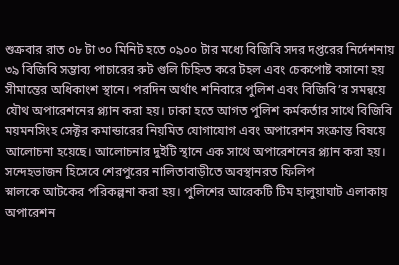শুক্রবার রাত ০৮ টা ৩০ মিনিট হতে ০৯০০ টার মধ্যে বিজিবি সদর দপ্তরের নির্দেশনায় ৩৯ বিজিবি সম্ভাব্য পাচারের রুট গুলি চিহ্নিত করে টহল এবং চেকপোষ্ট বসানো হয় সীমান্তের অধিকাংশ স্থানে। পরদিন অর্থাৎ শনিবারে পুলিশ এবং বিজিবি’র সমন্বয়ে যৌথ অপারেশনের প্ল্যান করা হয়। ঢাকা হতে আগত পুলিশ কর্মকর্তার সাথে বিজিবি ময়মনসিংহ সেক্টর কমান্ডারের নিয়মিত যোগাযোগ এবং অপারেশন সংক্রান্ত বিষয়ে আলোচনা হয়েছে। আলোচনার দুইটি স্থানে এক সাথে অপারেশনের প্ল্যান করা হয়। সন্দেহভাজন হিসেবে শেরপুরের নালিতাবাড়ীতে অবস্থানরত ফিলিপ
স্নালকে আটকের পরিকল্পনা করা হয়। পুলিশের আরেকটি টিম হালুয়াঘাট এলাকায় অপারেশন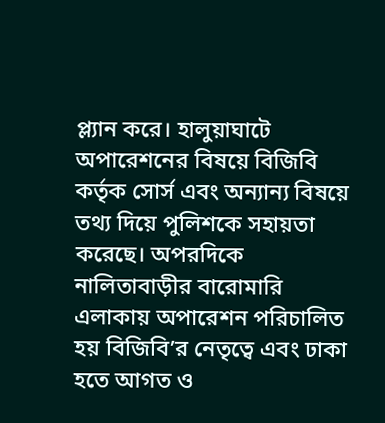প্ল্যান করে। হালুয়াঘাটে অপারেশনের বিষয়ে বিজিবি কর্তৃক সোর্স এবং অন্যান্য বিষয়ে তথ্য দিয়ে পুলিশকে সহায়তা করেছে। অপরদিকে নালিতাবাড়ীর বারোমারি এলাকায় অপারেশন পরিচালিত হয় বিজিবি’র নেতৃত্বে এবং ঢাকা হতে আগত ও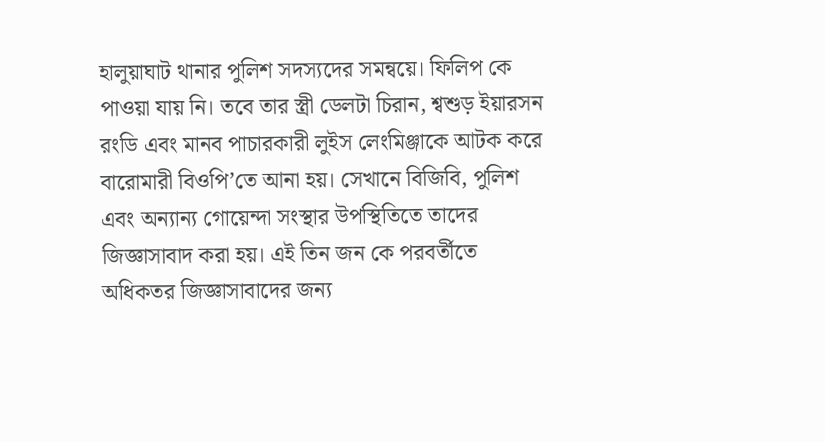হালুয়াঘাট থানার পুলিশ সদস্যদের সমন্বয়ে। ফিলিপ কে পাওয়া যায় নি। তবে তার স্ত্রী ডেলটা চিরান, শ্বশুড় ইয়ারসন রংডি এবং মানব পাচারকারী লুইস লেংমিঞ্জাকে আটক করে বারোমারী বিওপি’তে আনা হয়। সেখানে বিজিবি, পুলিশ এবং অন্যান্য গোয়েন্দা সংস্থার উপস্থিতিতে তাদের জিজ্ঞাসাবাদ করা হয়। এই তিন জন কে পরবর্তীতে অধিকতর জিজ্ঞাসাবাদের জন্য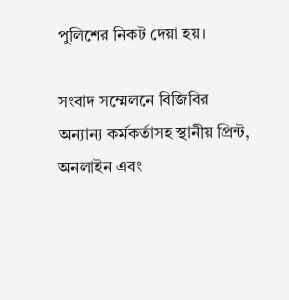পুলিশের নিকট দেয়া হয়।

সংবাদ সম্মেলনে বিজিবির অন্যান্য কর্মকর্তাসহ স্থানীয় প্রিন্ট, অনলাইন এবং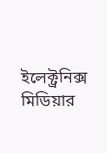ইলেক্ট্রনিক্স মিডিয়ার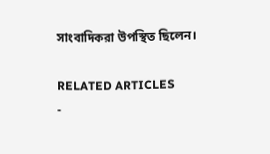সাংবাদিকরা উপস্থিত ছিলেন।

RELATED ARTICLES
-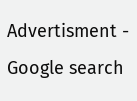Advertisment -
Google search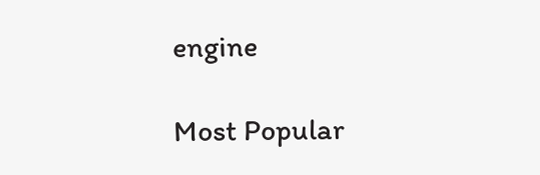engine

Most Popular